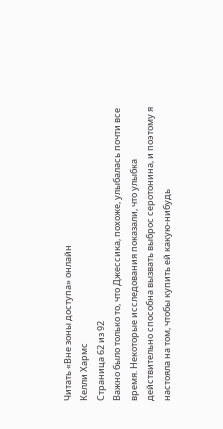Читать «Вне зоны доступа» онлайн
Келли Хармс
Страница 62 из 92
Важно было только то, что Джессика, похоже, улыбалась почти все время. Некоторые исследования показали, что улыбка действительно способна вызвать выброс серотонина, и поэтому я настояла на том, чтобы купить ей какую-нибудь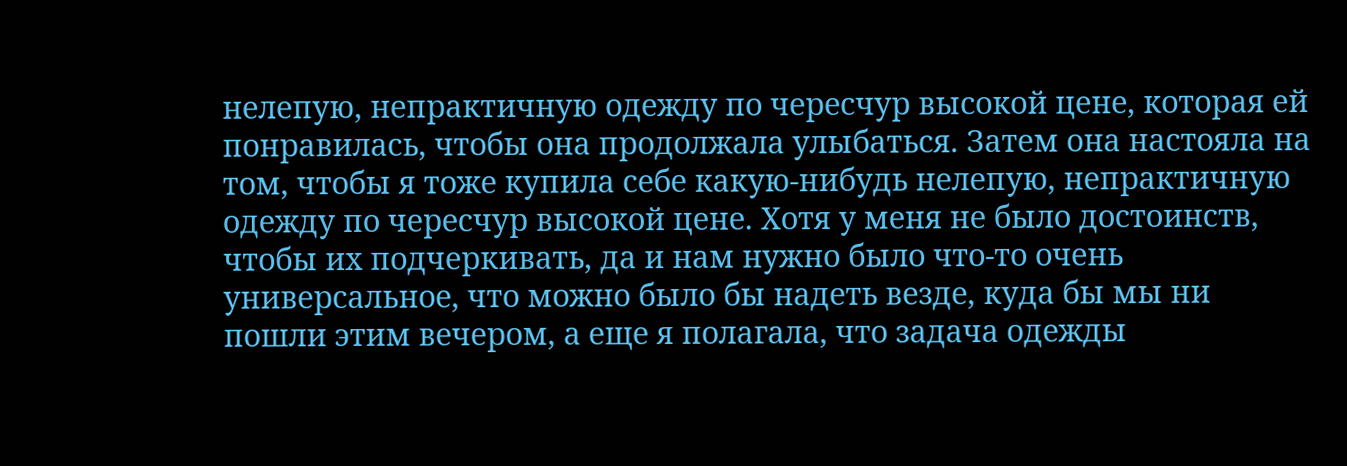нелепую, непрактичную одежду по чересчур высокой цене, которая ей понравилась, чтобы она продолжала улыбаться. Затем она настояла на том, чтобы я тоже купила себе какую-нибудь нелепую, непрактичную одежду по чересчур высокой цене. Хотя у меня не было достоинств, чтобы их подчеркивать, да и нам нужно было что-то очень универсальное, что можно было бы надеть везде, куда бы мы ни пошли этим вечером, а еще я полагала, что задача одежды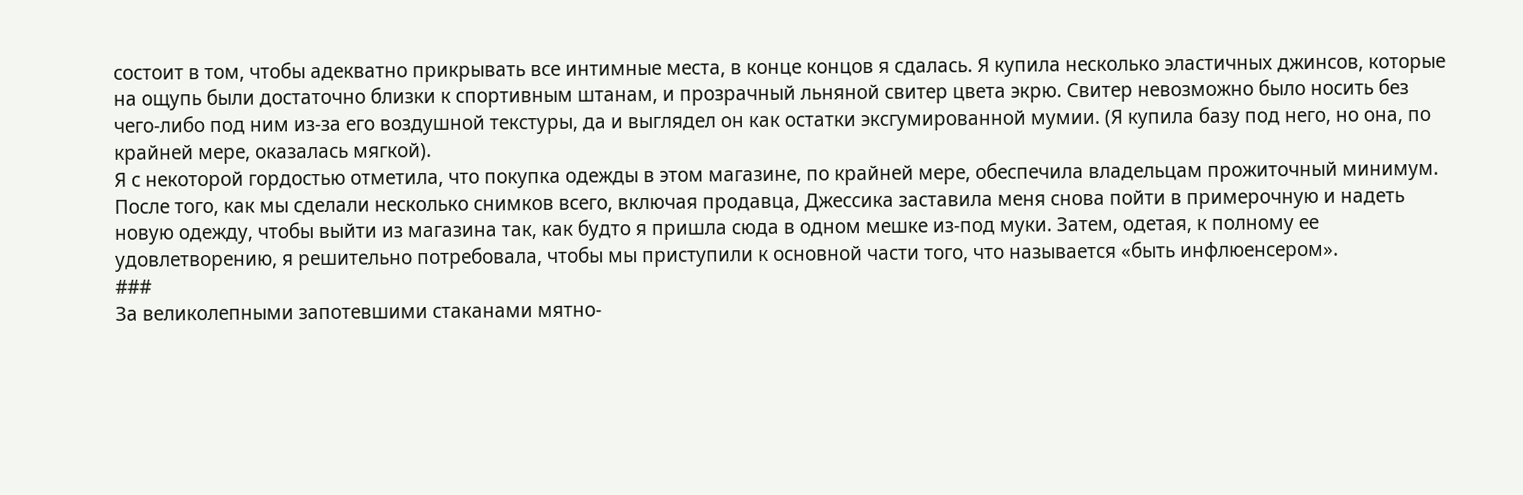состоит в том, чтобы адекватно прикрывать все интимные места, в конце концов я сдалась. Я купила несколько эластичных джинсов, которые на ощупь были достаточно близки к спортивным штанам, и прозрачный льняной свитер цвета экрю. Свитер невозможно было носить без чего-либо под ним из-за его воздушной текстуры, да и выглядел он как остатки эксгумированной мумии. (Я купила базу под него, но она, по крайней мере, оказалась мягкой).
Я с некоторой гордостью отметила, что покупка одежды в этом магазине, по крайней мере, обеспечила владельцам прожиточный минимум. После того, как мы сделали несколько снимков всего, включая продавца, Джессика заставила меня снова пойти в примерочную и надеть новую одежду, чтобы выйти из магазина так, как будто я пришла сюда в одном мешке из-под муки. Затем, одетая, к полному ее удовлетворению, я решительно потребовала, чтобы мы приступили к основной части того, что называется «быть инфлюенсером».
###
За великолепными запотевшими стаканами мятно-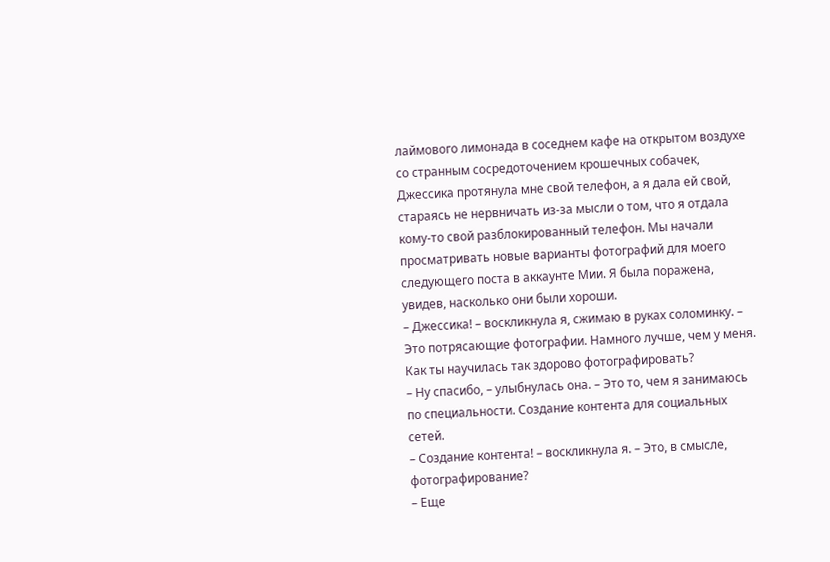лаймового лимонада в соседнем кафе на открытом воздухе со странным сосредоточением крошечных собачек, Джессика протянула мне свой телефон, а я дала ей свой, стараясь не нервничать из-за мысли о том, что я отдала кому-то свой разблокированный телефон. Мы начали просматривать новые варианты фотографий для моего следующего поста в аккаунте Мии. Я была поражена, увидев, насколько они были хороши.
– Джессика! – воскликнула я, сжимаю в руках соломинку. – Это потрясающие фотографии. Намного лучше, чем у меня. Как ты научилась так здорово фотографировать?
– Ну спасибо, – улыбнулась она. – Это то, чем я занимаюсь по специальности. Создание контента для социальных сетей.
– Создание контента! – воскликнула я. – Это, в смысле, фотографирование?
– Еще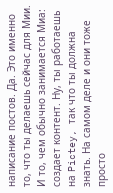написание постов. Да. Это именно то, что ты делаешь сейчас для Мии. И то, чем обычно занимается Миа: создает контент. Ну, ты работаешь на Pictey, так что ты должна знать. На самом деле и они тоже просто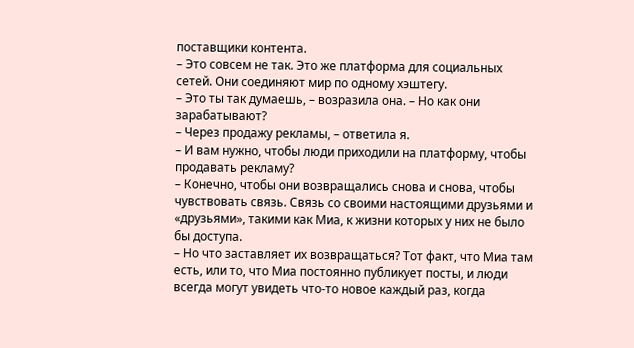поставщики контента.
– Это совсем не так. Это же платформа для социальных сетей. Они соединяют мир по одному хэштегу.
– Это ты так думаешь, – возразила она. – Но как они зарабатывают?
– Через продажу рекламы, – ответила я.
– И вам нужно, чтобы люди приходили на платформу, чтобы продавать рекламу?
– Конечно, чтобы они возвращались снова и снова, чтобы чувствовать связь. Связь со своими настоящими друзьями и «друзьями», такими как Миа, к жизни которых у них не было бы доступа.
– Но что заставляет их возвращаться? Тот факт, что Миа там есть, или то, что Миа постоянно публикует посты, и люди всегда могут увидеть что-то новое каждый раз, когда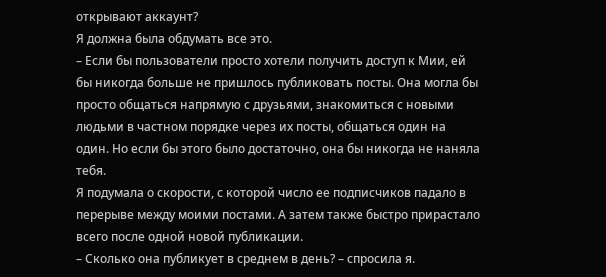открывают аккаунт?
Я должна была обдумать все это.
– Если бы пользователи просто хотели получить доступ к Мии, ей бы никогда больше не пришлось публиковать посты. Она могла бы просто общаться напрямую с друзьями, знакомиться с новыми людьми в частном порядке через их посты, общаться один на один. Но если бы этого было достаточно, она бы никогда не наняла тебя.
Я подумала о скорости, с которой число ее подписчиков падало в перерыве между моими постами. А затем также быстро прирастало всего после одной новой публикации.
– Сколько она публикует в среднем в день? – спросила я.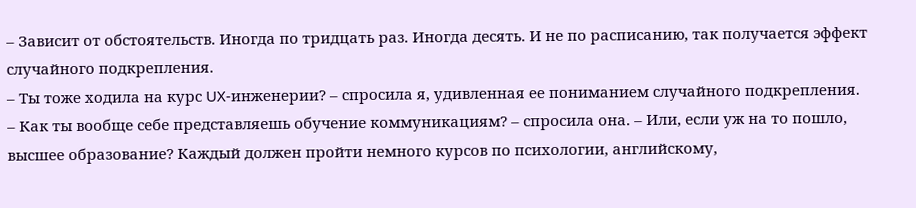– Зависит от обстоятельств. Иногда по тридцать раз. Иногда десять. И не по расписанию, так получается эффект случайного подкрепления.
– Ты тоже ходила на курс UX-инженерии? – спросила я, удивленная ее пониманием случайного подкрепления.
– Как ты вообще себе представляешь обучение коммуникациям? – спросила она. – Или, если уж на то пошло, высшее образование? Каждый должен пройти немного курсов по психологии, английскому,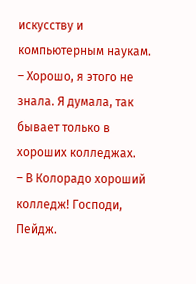искусству и компьютерным наукам.
– Хорошо, я этого не знала. Я думала, так бывает только в хороших колледжах.
– В Колорадо хороший колледж! Господи, Пейдж.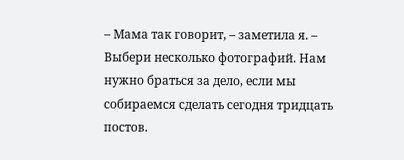– Мама так говорит, – заметила я. – Выбери несколько фотографий. Нам нужно браться за дело, если мы собираемся сделать сегодня тридцать постов.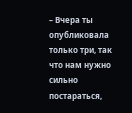– Вчера ты опубликовала только три, так что нам нужно сильно постараться,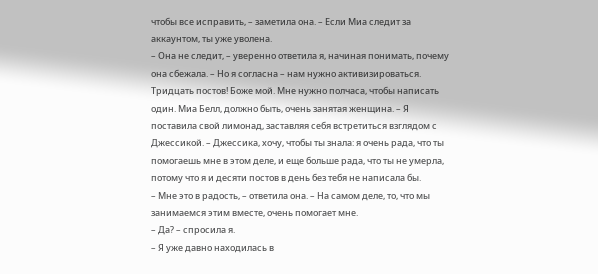чтобы все исправить, – заметила она. – Если Миа следит за аккаунтом, ты уже уволена.
– Она не следит, – уверенно ответила я, начиная понимать, почему она сбежала. – Но я согласна – нам нужно активизироваться. Тридцать постов! Боже мой. Мне нужно полчаса, чтобы написать один. Миа Белл, должно быть, очень занятая женщина. – Я поставила свой лимонад, заставляя себя встретиться взглядом с Джессикой. – Джессика, хочу, чтобы ты знала: я очень рада, что ты помогаешь мне в этом деле, и еще больше рада, что ты не умерла, потому что я и десяти постов в день без тебя не написала бы.
– Мне это в радость, – ответила она. – На самом деле, то, что мы занимаемся этим вместе, очень помогает мне.
– Да? – спросила я.
– Я уже давно находилась в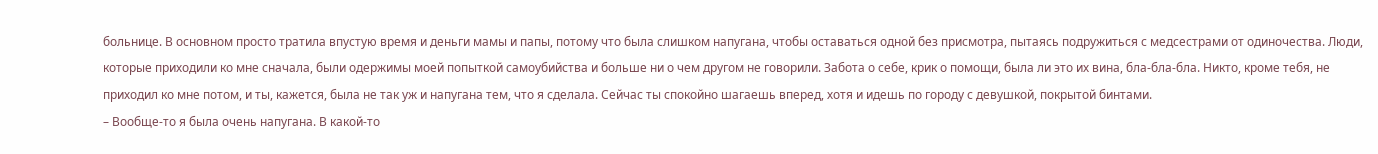больнице. В основном просто тратила впустую время и деньги мамы и папы, потому что была слишком напугана, чтобы оставаться одной без присмотра, пытаясь подружиться с медсестрами от одиночества. Люди, которые приходили ко мне сначала, были одержимы моей попыткой самоубийства и больше ни о чем другом не говорили. Забота о себе, крик о помощи, была ли это их вина, бла-бла-бла. Никто, кроме тебя, не приходил ко мне потом, и ты, кажется, была не так уж и напугана тем, что я сделала. Сейчас ты спокойно шагаешь вперед, хотя и идешь по городу с девушкой, покрытой бинтами.
– Вообще-то я была очень напугана. В какой-то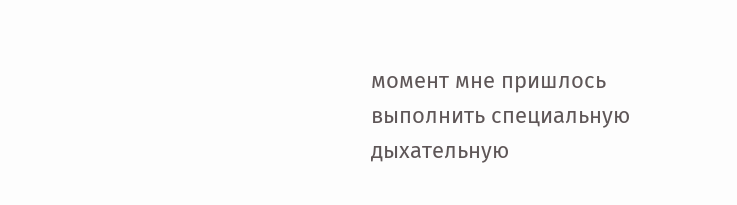момент мне пришлось выполнить специальную дыхательную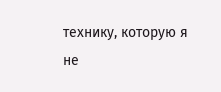технику, которую я не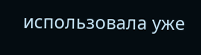использовала уже